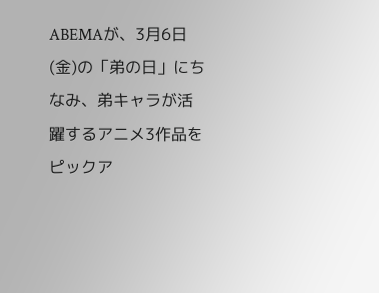ABEMAが、3月6日(金)の「弟の日」にちなみ、弟キャラが活躍するアニメ3作品をピックア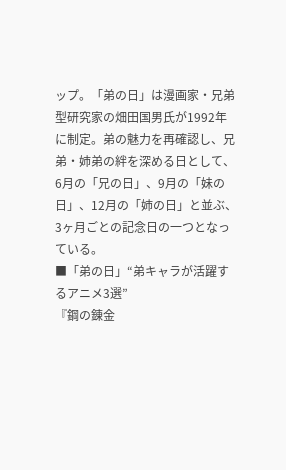ップ。「弟の日」は漫画家・兄弟型研究家の畑田国男氏が1992年に制定。弟の魅力を再確認し、兄弟・姉弟の絆を深める日として、6月の「兄の日」、9月の「妹の日」、12月の「姉の日」と並ぶ、3ヶ月ごとの記念日の一つとなっている。
■「弟の日」“弟キャラが活躍するアニメ3選”
『鋼の錬金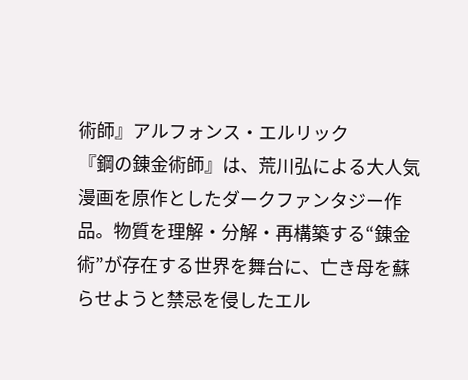術師』アルフォンス・エルリック
『鋼の錬金術師』は、荒川弘による大人気漫画を原作としたダークファンタジー作品。物質を理解・分解・再構築する“錬金術”が存在する世界を舞台に、亡き母を蘇らせようと禁忌を侵したエル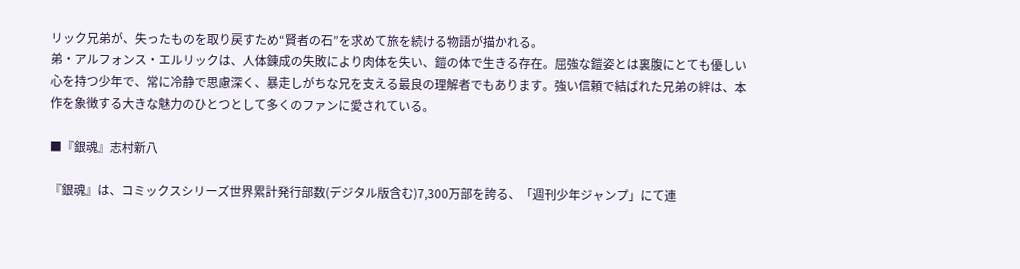リック兄弟が、失ったものを取り戻すため“賢者の石”を求めて旅を続ける物語が描かれる。
弟・アルフォンス・エルリックは、人体錬成の失敗により肉体を失い、鎧の体で生きる存在。屈強な鎧姿とは裏腹にとても優しい心を持つ少年で、常に冷静で思慮深く、暴走しがちな兄を支える最良の理解者でもあります。強い信頼で結ばれた兄弟の絆は、本作を象徴する大きな魅力のひとつとして多くのファンに愛されている。

■『銀魂』志村新八

『銀魂』は、コミックスシリーズ世界累計発行部数(デジタル版含む)7,300万部を誇る、「週刊少年ジャンプ」にて連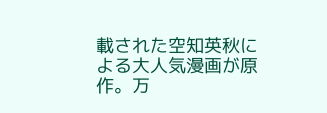載された空知英秋による大人気漫画が原作。万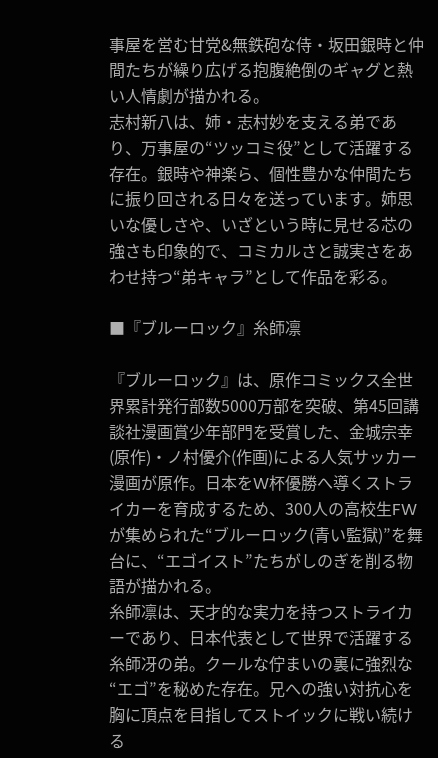事屋を営む甘党&無鉄砲な侍・坂田銀時と仲間たちが繰り広げる抱腹絶倒のギャグと熱い人情劇が描かれる。
志村新八は、姉・志村妙を支える弟であり、万事屋の“ツッコミ役”として活躍する存在。銀時や神楽ら、個性豊かな仲間たちに振り回される日々を送っています。姉思いな優しさや、いざという時に見せる芯の強さも印象的で、コミカルさと誠実さをあわせ持つ“弟キャラ”として作品を彩る。

■『ブルーロック』糸師凛

『ブルーロック』は、原作コミックス全世界累計発行部数5000万部を突破、第45回講談社漫画賞少年部門を受賞した、金城宗幸(原作)・ノ村優介(作画)による人気サッカー漫画が原作。日本をW杯優勝へ導くストライカーを育成するため、300人の高校生FWが集められた“ブルーロック(青い監獄)”を舞台に、“エゴイスト”たちがしのぎを削る物語が描かれる。
糸師凛は、天才的な実力を持つストライカーであり、日本代表として世界で活躍する糸師冴の弟。クールな佇まいの裏に強烈な“エゴ”を秘めた存在。兄への強い対抗心を胸に頂点を目指してストイックに戦い続ける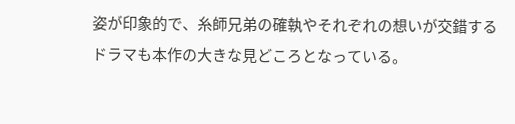姿が印象的で、糸師兄弟の確執やそれぞれの想いが交錯するドラマも本作の大きな見どころとなっている。